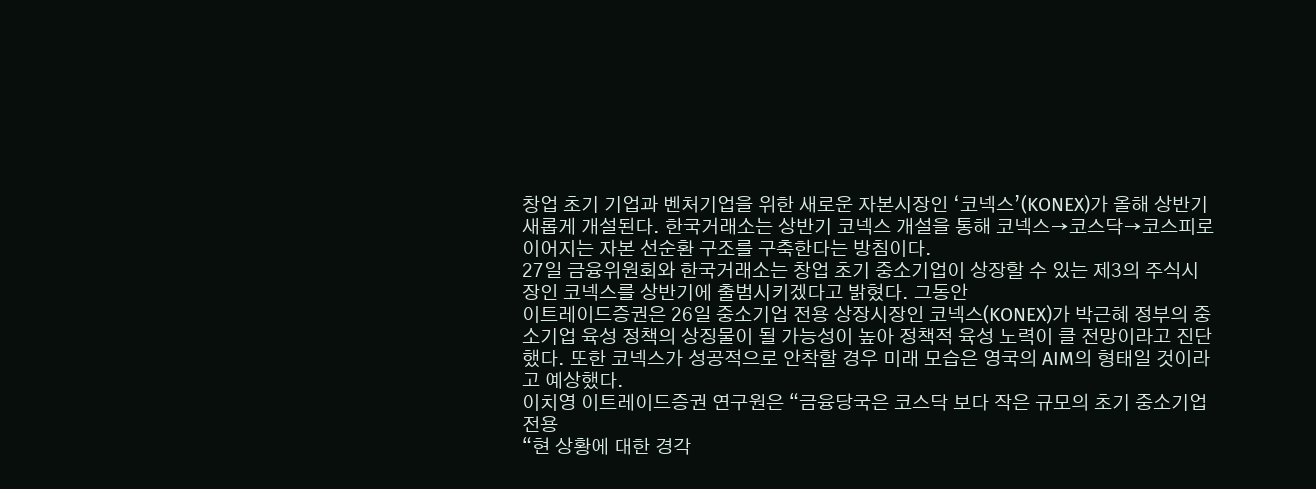창업 초기 기업과 벤처기업을 위한 새로운 자본시장인 ‘코넥스’(KONEX)가 올해 상반기 새롭게 개설된다. 한국거래소는 상반기 코넥스 개설을 통해 코넥스→코스닥→코스피로 이어지는 자본 선순환 구조를 구축한다는 방침이다.
27일 금융위원회와 한국거래소는 창업 초기 중소기업이 상장할 수 있는 제3의 주식시장인 코넥스를 상반기에 출범시키겠다고 밝혔다. 그동안
이트레이드증권은 26일 중소기업 전용 상장시장인 코넥스(KONEX)가 박근혜 정부의 중소기업 육성 정책의 상징물이 될 가능성이 높아 정책적 육성 노력이 클 전망이라고 진단했다. 또한 코넥스가 성공적으로 안착할 경우 미래 모습은 영국의 AIM의 형태일 것이라고 예상했다.
이치영 이트레이드증권 연구원은 “금융당국은 코스닥 보다 작은 규모의 초기 중소기업 전용
“현 상황에 대한 경각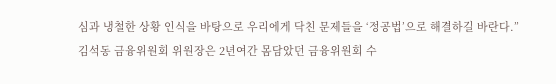심과 냉철한 상황 인식을 바탕으로 우리에게 닥친 문제들을 ‘정공법’으로 해결하길 바란다.”
김석동 금융위원회 위원장은 2년여간 몸담았던 금융위원회 수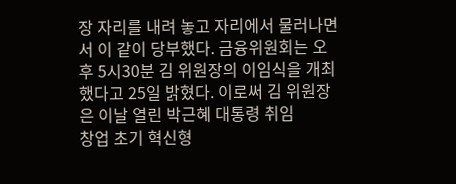장 자리를 내려 놓고 자리에서 물러나면서 이 같이 당부했다. 금융위원회는 오후 5시30분 김 위원장의 이임식을 개최했다고 25일 밝혔다. 이로써 김 위원장은 이날 열린 박근혜 대통령 취임
창업 초기 혁신형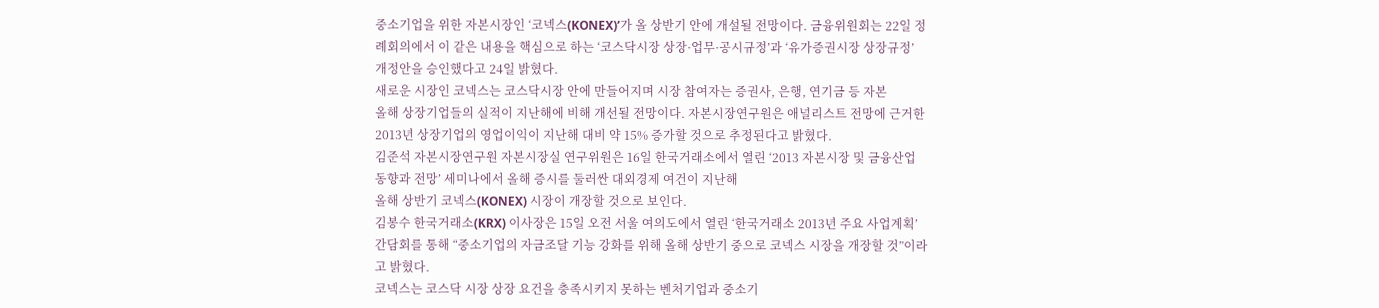중소기업을 위한 자본시장인 ‘코넥스(KONEX)’가 올 상반기 안에 개설될 전망이다. 금융위원회는 22일 정례회의에서 이 같은 내용을 핵심으로 하는 ‘코스닥시장 상장·업무·공시규정’과 ‘유가증권시장 상장규정’ 개정안을 승인했다고 24일 밝혔다.
새로운 시장인 코넥스는 코스닥시장 안에 만들어지며 시장 참여자는 증권사, 은행, 연기금 등 자본
올해 상장기업들의 실적이 지난해에 비해 개선될 전망이다. 자본시장연구원은 애널리스트 전망에 근거한 2013년 상장기업의 영업이익이 지난해 대비 약 15% 증가할 것으로 추정된다고 밝혔다.
김준석 자본시장연구원 자본시장실 연구위원은 16일 한국거래소에서 열린 ‘2013 자본시장 및 금융산업 동향과 전망’ 세미나에서 올해 증시를 둘러싼 대외경제 여건이 지난해
올해 상반기 코넥스(KONEX) 시장이 개장할 것으로 보인다.
김봉수 한국거래소(KRX) 이사장은 15일 오전 서울 여의도에서 열린 ‘한국거래소 2013년 주요 사업계획’ 간담회를 통해 “중소기업의 자금조달 기능 강화를 위해 올해 상반기 중으로 코넥스 시장을 개장할 것”이라고 밝혔다.
코넥스는 코스닥 시장 상장 요건을 충족시키지 못하는 벤처기업과 중소기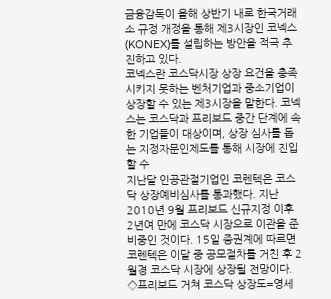금융감독이 올해 상반기 내로 한국거래소 규정 개정을 통해 제3시장인 코넥스(KONEX)를 설립하는 방안을 적극 추진하고 있다.
코넥스란 코스닥시장 상장 요건을 충족시키지 못하는 벤처기업과 중소기업이 상장할 수 있는 제3시장을 말한다. 코넥스는 코스닥과 프리보드 중간 단계에 속한 기업들이 대상이며, 상장 심사를 돕는 지정자문인제도를 통해 시장에 진입할 수
지난달 인공관절기업인 코렌텍은 코스닥 상장예비심사를 통과했다. 지난 2010년 9월 프리보드 신규지정 이후 2년여 만에 코스닥 시장으로 이관을 준비중인 것이다. 15일 증권계에 따르면 코렌텍은 이달 중 공모절차를 거친 후 2월경 코스닥 시장에 상장될 전망이다.
◇프리보드 거쳐 코스닥 상장도=영세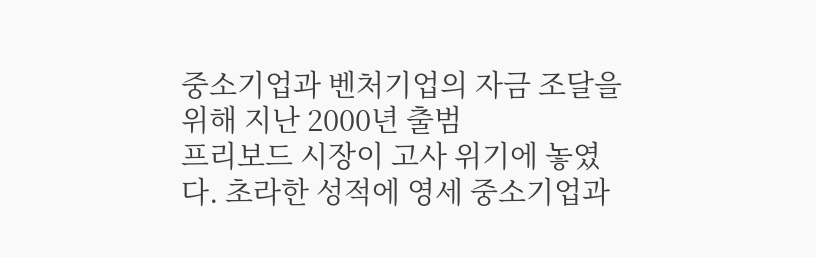중소기업과 벤처기업의 자금 조달을 위해 지난 2000년 출범
프리보드 시장이 고사 위기에 놓였다. 초라한 성적에 영세 중소기업과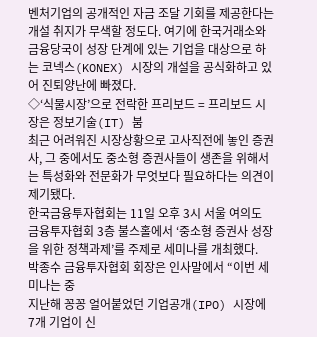벤처기업의 공개적인 자금 조달 기회를 제공한다는 개설 취지가 무색할 정도다. 여기에 한국거래소와 금융당국이 성장 단계에 있는 기업을 대상으로 하는 코넥스(KONEX) 시장의 개설을 공식화하고 있어 진퇴양난에 빠졌다.
◇‘식물시장’으로 전락한 프리보드 = 프리보드 시장은 정보기술(IT) 붐
최근 어려워진 시장상황으로 고사직전에 놓인 증권사, 그 중에서도 중소형 증권사들이 생존을 위해서는 특성화와 전문화가 무엇보다 필요하다는 의견이 제기됐다.
한국금융투자협회는 11일 오후 3시 서울 여의도 금융투자협회 3층 불스홀에서 ‘중소형 증권사 성장을 위한 정책과제’를 주제로 세미나를 개최했다.
박종수 금융투자협회 회장은 인사말에서 “이번 세미나는 중
지난해 꽁꽁 얼어붙었던 기업공개(IPO) 시장에 7개 기업이 신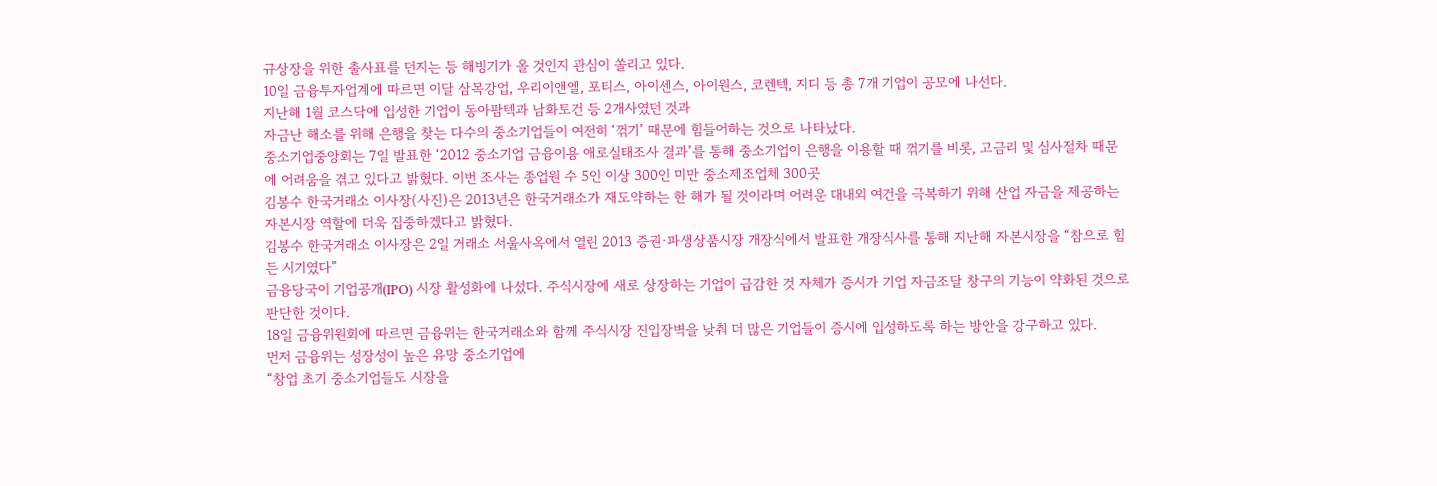규상장을 위한 출사표를 던지는 등 해빙기가 올 것인지 관심이 쏠리고 있다.
10일 금융투자업계에 따르면 이달 삼목강업, 우리이앤엘, 포티스, 아이센스, 아이원스, 코렌텍, 지디 등 총 7개 기업이 공모에 나선다.
지난해 1월 코스닥에 입성한 기업이 동아팜텍과 남화토건 등 2개사였던 것과
자금난 해소를 위해 은행을 찾는 다수의 중소기업들이 여전히 ‘꺾기’ 때문에 힘들어하는 것으로 나타났다.
중소기업중앙회는 7일 발표한 ‘2012 중소기업 금융이용 애로실태조사 결과’를 통해 중소기업이 은행을 이용할 때 꺾기를 비롯, 고금리 및 심사절차 때문에 어려움을 겪고 있다고 밝혔다. 이번 조사는 종업원 수 5인 이상 300인 미만 중소제조업체 300곳
김봉수 한국거래소 이사장(사진)은 2013년은 한국거래소가 재도약하는 한 해가 될 것이라며 어려운 대내외 여건을 극복하기 위해 산업 자금을 제공하는 자본시장 역할에 더욱 집중하겠다고 밝혔다.
김봉수 한국거래소 이사장은 2일 거래소 서울사옥에서 열린 2013 증권·파생상품시장 개장식에서 발표한 개장식사를 통해 지난해 자본시장을 “참으로 힘든 시기였다”
금융당국이 기업공개(IPO) 시장 활성화에 나섰다. 주식시장에 새로 상장하는 기업이 급감한 것 자체가 증시가 기업 자금조달 창구의 기능이 약화된 것으로 판단한 것이다.
18일 금융위원회에 따르면 금융위는 한국거래소와 함께 주식시장 진입장벽을 낮춰 더 많은 기업들이 증시에 입성하도록 하는 방안을 강구하고 있다.
먼저 금융위는 성장성이 높은 유망 중소기업에
“창업 초기 중소기업들도 시장을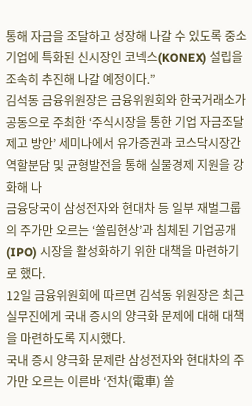통해 자금을 조달하고 성장해 나갈 수 있도록 중소기업에 특화된 신시장인 코넥스(KONEX) 설립을 조속히 추진해 나갈 예정이다.”
김석동 금융위원장은 금융위원회와 한국거래소가 공동으로 주최한 ‘주식시장을 통한 기업 자금조달 제고 방안’ 세미나에서 유가증권과 코스닥시장간 역할분담 및 균형발전을 통해 실물경제 지원을 강화해 나
금융당국이 삼성전자와 현대차 등 일부 재벌그룹의 주가만 오르는 ‘쏠림현상’과 침체된 기업공개(IPO) 시장을 활성화하기 위한 대책을 마련하기로 했다.
12일 금융위원회에 따르면 김석동 위원장은 최근 실무진에게 국내 증시의 양극화 문제에 대해 대책을 마련하도록 지시했다.
국내 증시 양극화 문제란 삼성전자와 현대차의 주가만 오르는 이른바 ‘전차(電車) 쏠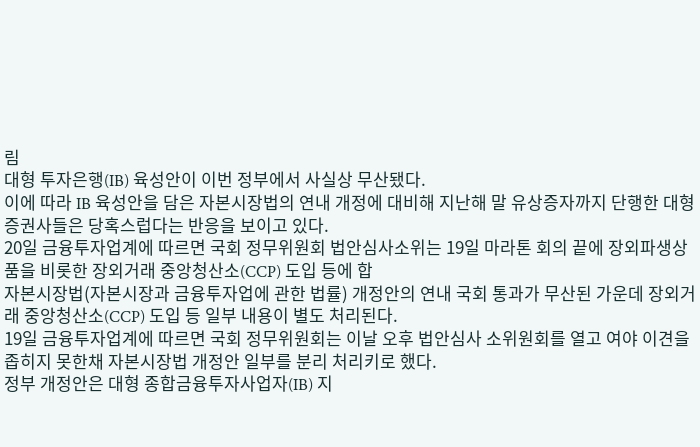림
대형 투자은행(IB) 육성안이 이번 정부에서 사실상 무산됐다.
이에 따라 IB 육성안을 담은 자본시장법의 연내 개정에 대비해 지난해 말 유상증자까지 단행한 대형 증권사들은 당혹스럽다는 반응을 보이고 있다.
20일 금융투자업계에 따르면 국회 정무위원회 법안심사소위는 19일 마라톤 회의 끝에 장외파생상품을 비롯한 장외거래 중앙청산소(CCP) 도입 등에 합
자본시장법(자본시장과 금융투자업에 관한 법률) 개정안의 연내 국회 통과가 무산된 가운데 장외거래 중앙청산소(CCP) 도입 등 일부 내용이 별도 처리된다.
19일 금융투자업계에 따르면 국회 정무위원회는 이날 오후 법안심사 소위원회를 열고 여야 이견을 좁히지 못한채 자본시장법 개정안 일부를 분리 처리키로 했다.
정부 개정안은 대형 종합금융투자사업자(IB) 지